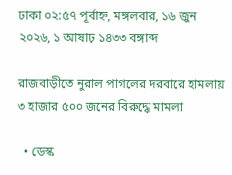ঢাকা ০২:৫৭ পূর্বাহ্ন, মঙ্গলবার, ১৬ জুন ২০২৬, ১ আষাঢ় ১৪৩৩ বঙ্গাব্দ

রাজবাড়ীতে নুরাল পাগলের দরবারে হামলায় ৩ হাজার ৫০০ জনের বিরুদ্ধে মামলা

  • ডেস্ক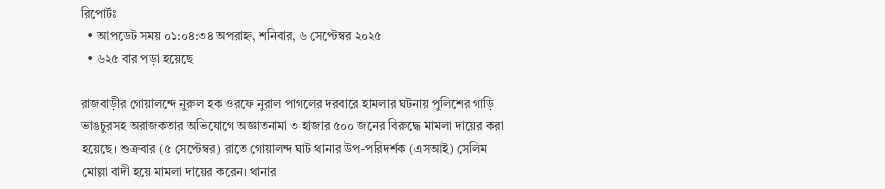রিপোর্টঃ
  • আপডেট সময় ০১:০৪:৩৪ অপরাহ্ন, শনিবার, ৬ সেপ্টেম্বর ২০২৫
  • ৬২৫ বার পড়া হয়েছে

রাজবাড়ীর গোয়ালন্দে নুরুল হক ওরফে নুরাল পাগলের দরবারে হামলার ঘটনায় পুলিশের গাড়ি ভাঙচুরসহ অরাজকতার অভিযোগে অজ্ঞাতনামা ৩ হাজার ৫০০ জনের বিরুদ্ধে মামলা দায়ের করা হয়েছে। শুক্রবার (৫ সেপ্টেম্বর) রাতে গোয়ালন্দ ঘাট থানার উপ-পরিদর্শক (এসআই) সেলিম মোল্লা বাদী হয়ে মামলা দায়ের করেন। থানার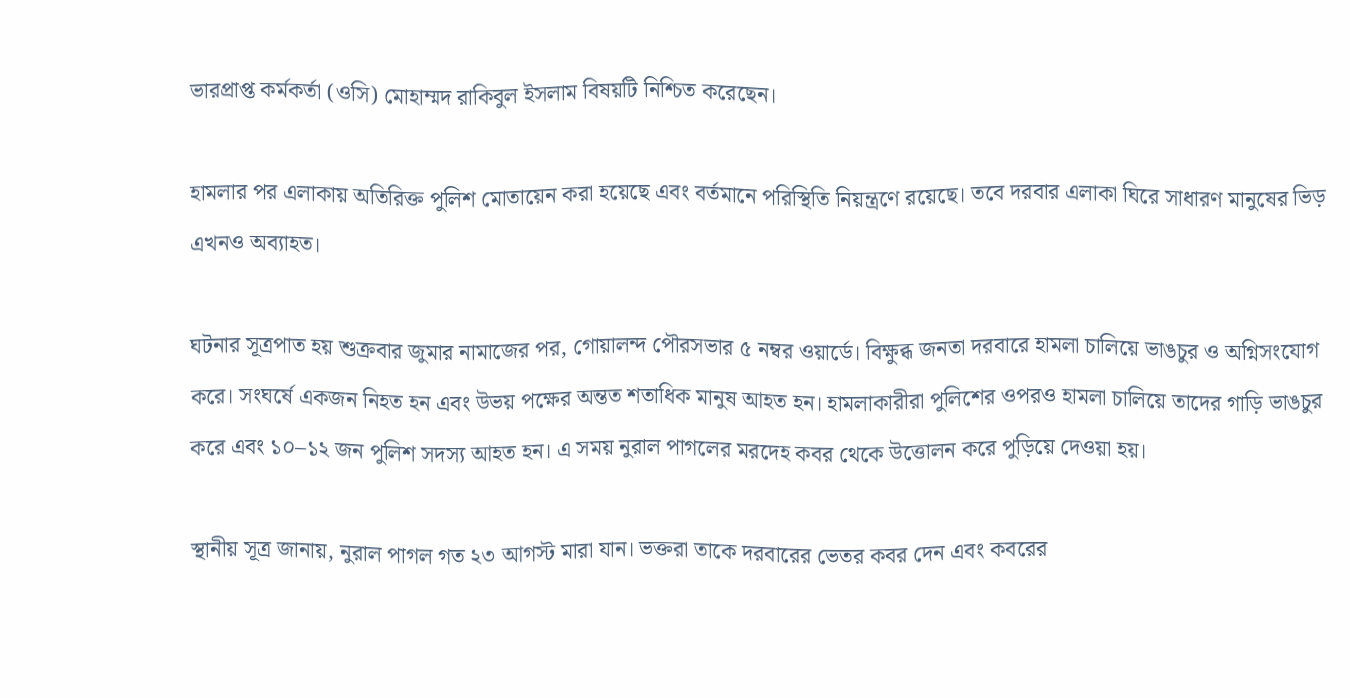ভারপ্রাপ্ত কর্মকর্তা (ওসি) মোহাম্মদ রাকিবুল ইসলাম বিষয়টি নিশ্চিত করেছেন।

হামলার পর এলাকায় অতিরিক্ত পুলিশ মোতায়েন করা হয়েছে এবং বর্তমানে পরিস্থিতি নিয়ন্ত্রণে রয়েছে। তবে দরবার এলাকা ঘিরে সাধারণ মানুষের ভিড় এখনও অব্যাহত।

ঘটনার সূত্রপাত হয় শুক্রবার জুমার নামাজের পর, গোয়ালন্দ পৌরসভার ৫ নম্বর ওয়ার্ডে। বিক্ষুব্ধ জনতা দরবারে হামলা চালিয়ে ভাঙচুর ও অগ্নিসংযোগ করে। সংঘর্ষে একজন নিহত হন এবং উভয় পক্ষের অন্তত শতাধিক মানুষ আহত হন। হামলাকারীরা পুলিশের ওপরও হামলা চালিয়ে তাদের গাড়ি ভাঙচুর করে এবং ১০–১২ জন পুলিশ সদস্য আহত হন। এ সময় নুরাল পাগলের মরদেহ কবর থেকে উত্তোলন করে পুড়িয়ে দেওয়া হয়।

স্থানীয় সূত্র জানায়, নুরাল পাগল গত ২৩ আগস্ট মারা যান। ভক্তরা তাকে দরবারের ভেতর কবর দেন এবং কবরের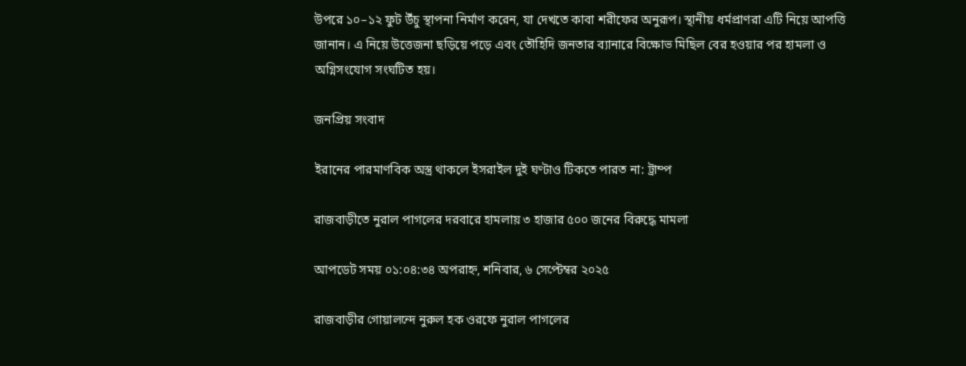উপরে ১০–১২ ফুট উঁচু স্থাপনা নির্মাণ করেন, যা দেখতে কাবা শরীফের অনুরূপ। স্থানীয় ধর্মপ্রাণরা এটি নিয়ে আপত্তি জানান। এ নিয়ে উত্তেজনা ছড়িয়ে পড়ে এবং তৌহিদি জনতার ব্যানারে বিক্ষোভ মিছিল বের হওয়ার পর হামলা ও অগ্নিসংযোগ সংঘটিত হয়।

জনপ্রিয় সংবাদ

ইরানের পারমাণবিক অস্ত্র থাকলে ইসরাইল দুই ঘণ্টাও টিকতে পারত না: ট্রাম্প

রাজবাড়ীতে নুরাল পাগলের দরবারে হামলায় ৩ হাজার ৫০০ জনের বিরুদ্ধে মামলা

আপডেট সময় ০১:০৪:৩৪ অপরাহ্ন, শনিবার, ৬ সেপ্টেম্বর ২০২৫

রাজবাড়ীর গোয়ালন্দে নুরুল হক ওরফে নুরাল পাগলের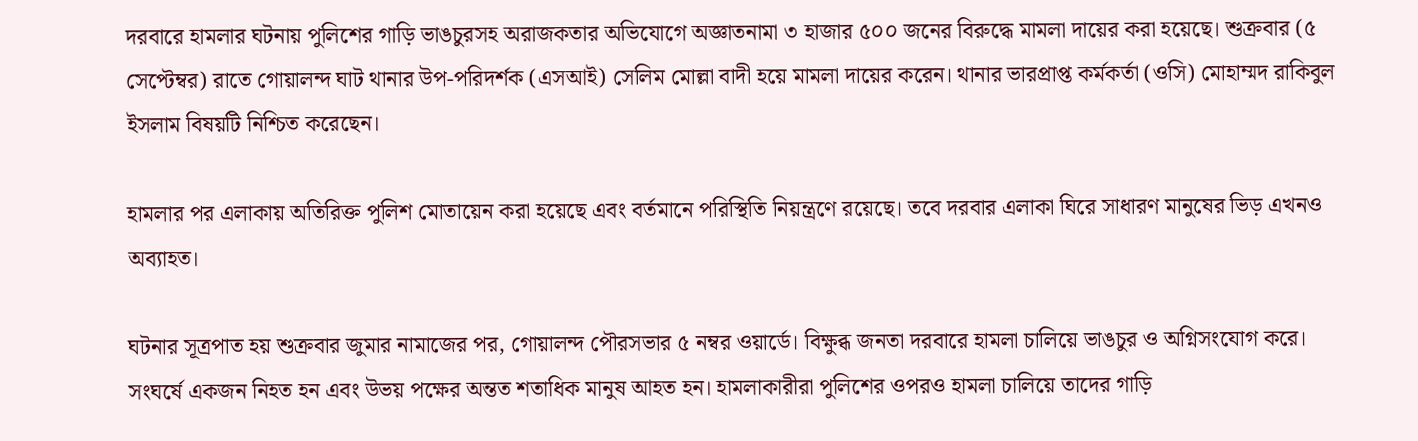দরবারে হামলার ঘটনায় পুলিশের গাড়ি ভাঙচুরসহ অরাজকতার অভিযোগে অজ্ঞাতনামা ৩ হাজার ৫০০ জনের বিরুদ্ধে মামলা দায়ের করা হয়েছে। শুক্রবার (৫ সেপ্টেম্বর) রাতে গোয়ালন্দ ঘাট থানার উপ-পরিদর্শক (এসআই) সেলিম মোল্লা বাদী হয়ে মামলা দায়ের করেন। থানার ভারপ্রাপ্ত কর্মকর্তা (ওসি) মোহাম্মদ রাকিবুল ইসলাম বিষয়টি নিশ্চিত করেছেন।

হামলার পর এলাকায় অতিরিক্ত পুলিশ মোতায়েন করা হয়েছে এবং বর্তমানে পরিস্থিতি নিয়ন্ত্রণে রয়েছে। তবে দরবার এলাকা ঘিরে সাধারণ মানুষের ভিড় এখনও অব্যাহত।

ঘটনার সূত্রপাত হয় শুক্রবার জুমার নামাজের পর, গোয়ালন্দ পৌরসভার ৫ নম্বর ওয়ার্ডে। বিক্ষুব্ধ জনতা দরবারে হামলা চালিয়ে ভাঙচুর ও অগ্নিসংযোগ করে। সংঘর্ষে একজন নিহত হন এবং উভয় পক্ষের অন্তত শতাধিক মানুষ আহত হন। হামলাকারীরা পুলিশের ওপরও হামলা চালিয়ে তাদের গাড়ি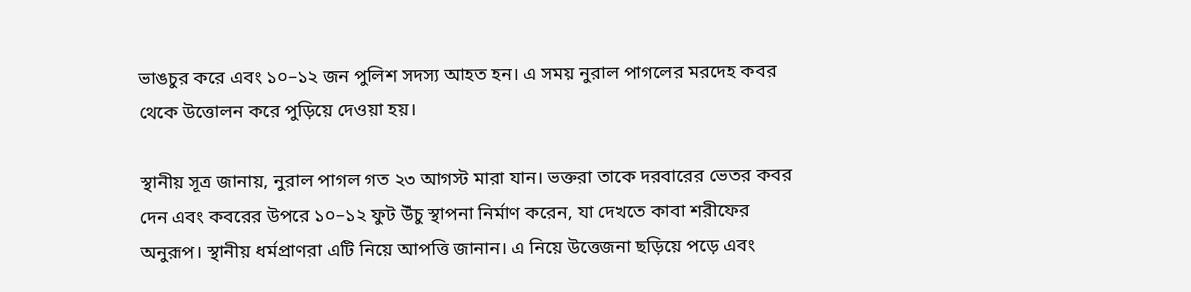ভাঙচুর করে এবং ১০–১২ জন পুলিশ সদস্য আহত হন। এ সময় নুরাল পাগলের মরদেহ কবর থেকে উত্তোলন করে পুড়িয়ে দেওয়া হয়।

স্থানীয় সূত্র জানায়, নুরাল পাগল গত ২৩ আগস্ট মারা যান। ভক্তরা তাকে দরবারের ভেতর কবর দেন এবং কবরের উপরে ১০–১২ ফুট উঁচু স্থাপনা নির্মাণ করেন, যা দেখতে কাবা শরীফের অনুরূপ। স্থানীয় ধর্মপ্রাণরা এটি নিয়ে আপত্তি জানান। এ নিয়ে উত্তেজনা ছড়িয়ে পড়ে এবং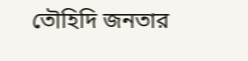তৌহিদি জনতার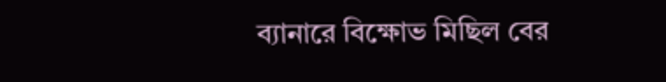ব্যানারে বিক্ষোভ মিছিল বের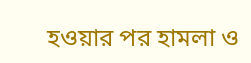হওয়ার পর হামলা ও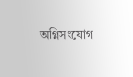অগ্নিসংযোগ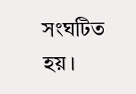সংঘটিত হয়।